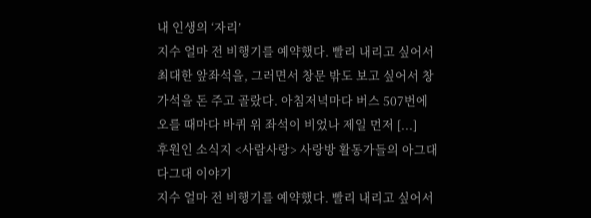내 인생의 ‘자리’
지수 얼마 전 비행기를 예약했다. 빨리 내리고 싶어서 최대한 앞좌석을, 그러면서 창문 밖도 보고 싶어서 창가석을 돈 주고 골랐다. 아침저녁마다 버스 507번에 오를 때마다 바퀴 위 좌석이 비었나 제일 먼저 [...]
후원인 소식지 <사람사랑> 사랑방 활동가들의 아그대다그대 이야기
지수 얼마 전 비행기를 예약했다. 빨리 내리고 싶어서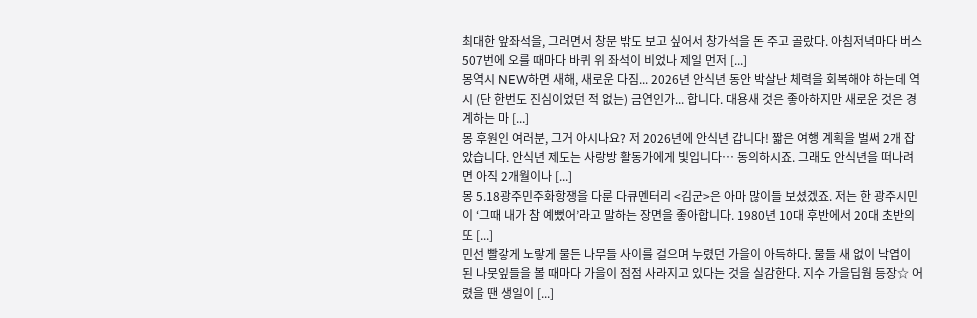최대한 앞좌석을, 그러면서 창문 밖도 보고 싶어서 창가석을 돈 주고 골랐다. 아침저녁마다 버스 507번에 오를 때마다 바퀴 위 좌석이 비었나 제일 먼저 [...]
몽역시 NEW하면 새해, 새로운 다짐... 2026년 안식년 동안 박살난 체력을 회복해야 하는데 역시 (단 한번도 진심이었던 적 없는) 금연인가... 합니다. 대용새 것은 좋아하지만 새로운 것은 경계하는 마 [...]
몽 후원인 여러분, 그거 아시나요? 저 2026년에 안식년 갑니다! 짧은 여행 계획을 벌써 2개 잡았습니다. 안식년 제도는 사랑방 활동가에게 빛입니다… 동의하시죠. 그래도 안식년을 떠나려면 아직 2개월이나 [...]
몽 5.18광주민주화항쟁을 다룬 다큐멘터리 <김군>은 아마 많이들 보셨겠죠. 저는 한 광주시민이 ‘그때 내가 참 예뻤어’라고 말하는 장면을 좋아합니다. 1980년 10대 후반에서 20대 초반의 또 [...]
민선 빨갛게 노랗게 물든 나무들 사이를 걸으며 누렸던 가을이 아득하다. 물들 새 없이 낙엽이 된 나뭇잎들을 볼 때마다 가을이 점점 사라지고 있다는 것을 실감한다. 지수 가을딥웜 등장☆ 어렸을 땐 생일이 [...]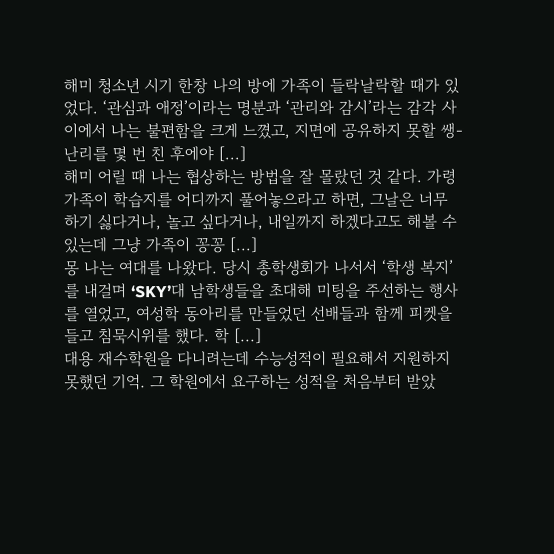해미 청소년 시기 한창 나의 방에 가족이 들락날락할 때가 있었다. ‘관심과 애정’이라는 명분과 ‘관리와 감시’라는 감각 사이에서 나는 불편함을 크게 느꼈고, 지면에 공유하지 못할 쌩-난리를 몇 번 친 후에야 [...]
해미 어릴 때 나는 협상하는 방법을 잘 몰랐던 것 같다. 가령 가족이 학습지를 어디까지 풀어놓으라고 하면, 그날은 너무 하기 싫다거나, 놀고 싶다거나, 내일까지 하겠다고도 해볼 수 있는데 그냥 가족이 꽁꽁 [...]
몽 나는 여대를 나왔다. 당시 총학생회가 나서서 ‘학생 복지’를 내걸며 ‘SKY’대 남학생들을 초대해 미팅을 주선하는 행사를 열었고, 여성학 동아리를 만들었던 선배들과 함께 피켓을 들고 침묵시위를 했다. 학 [...]
대용 재수학원을 다니려는데 수능성적이 필요해서 지원하지 못했던 기억. 그 학원에서 요구하는 성적을 처음부터 받았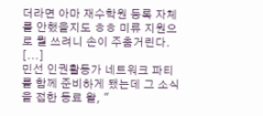더라면 아마 재수학원 등록 자체를 안했을지도 ㅎㅎ 미류 지원으로 뭘 쓰려니 손이 주춤거린다. [...]
민선 인권활동가 네트워크 파티를 함께 준비하게 됐는데 그 소식을 접한 동료 왈, "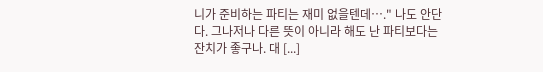니가 준비하는 파티는 재미 없을텐데…." 나도 안단다. 그나저나 다른 뜻이 아니라 해도 난 파티보다는 잔치가 좋구나. 대 [...]